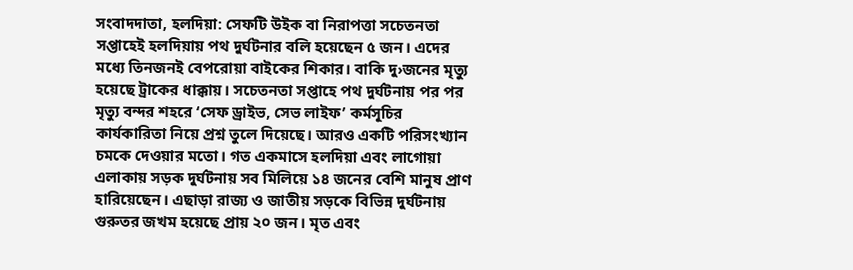সংবাদদাতা, হলদিয়া: সেফটি উইক বা নিরাপত্তা সচেতনতা সপ্তাহেই হলদিয়ায় পথ দুর্ঘটনার বলি হয়েছেন ৫ জন। এদের মধ্যে তিনজনই বেপরোয়া বাইকের শিকার। বাকি দু›জনের মৃত্যু হয়েছে ট্রাকের ধাক্কায়। সচেতনতা সপ্তাহে পথ দুর্ঘটনায় পর পর মৃত্যু বন্দর শহরে ‘সেফ ড্রাইভ, সেভ লাইফ’ কর্মসূচির কার্যকারিতা নিয়ে প্রশ্ন তুলে দিয়েছে। আরও একটি পরিসংখ্যান চমকে দেওয়ার মতো। গত একমাসে হলদিয়া এবং লাগোয়া এলাকায় সড়ক দুর্ঘটনায় সব মিলিয়ে ১৪ জনের বেশি মানুষ প্রাণ হারিয়েছেন। এছাড়া রাজ্য ও জাতীয় সড়কে বিভিন্ন দুর্ঘটনায় গুরুতর জখম হয়েছে প্রায় ২০ জন। মৃত এবং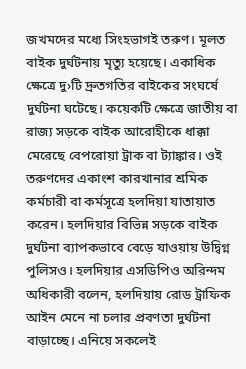জখমদের মধ্যে সিংহভাগই তরুণ। মূলত বাইক দুর্ঘটনায় মৃত্যু হয়েছে। একাধিক ক্ষেত্রে দু›টি দ্রুতগতির বাইকের সংঘর্ষে দুর্ঘটনা ঘটেছে। কয়েকটি ক্ষেত্রে জাতীয় বা রাজ্য সড়কে বাইক আরোহীকে ধাক্কা মেরেছে বেপরোয়া ট্রাক বা ট্যাঙ্কার। ওই তরুণদের একাংশ কারখানার শ্রমিক কর্মচারী বা কর্মসূত্রে হলদিয়া যাতায়াত করেন। হলদিয়ার বিভিন্ন সড়কে বাইক দুর্ঘটনা ব্যাপকভাবে বেড়ে যাওয়ায় উদ্বিগ্ন পুলিসও। হলদিয়ার এসডিপিও অরিন্দম অধিকারী বলেন, হলদিয়ায় রোড ট্রাফিক আইন মেনে না চলার প্রবণতা দুর্ঘটনা বাড়াচ্ছে। এনিয়ে সকলেই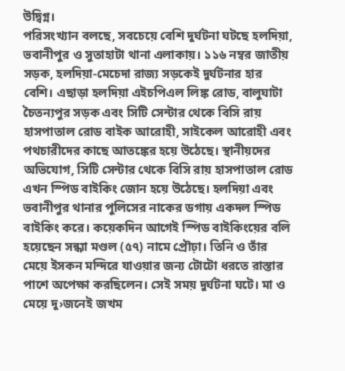উদ্বিগ্ন।
পরিসংখ্যান বলছে, সবচেয়ে বেশি দুর্ঘটনা ঘটছে হলদিয়া, ভবানীপুর ও সুতাহাটা থানা এলাকায়। ১১৬ নম্বর জাতীয় সড়ক, হলদিয়া-মেচেদা রাজ্য সড়কেই দুর্ঘটনার হার বেশি। এছাড়া হলদিয়া এইচপিএল লিঙ্ক রোড, বালুঘাটা চৈতন্যপুর সড়ক এবং সিটি সেন্টার থেকে বিসি রায় হাসপাতাল রোড বাইক আরোহী, সাইকেল আরোহী এবং পথচারীদের কাছে আতঙ্কের হয়ে উঠেছে। স্থানীয়দের অভিযোগ, সিটি সেন্টার থেকে বিসি রায় হাসপাতাল রোড এখন স্পিড বাইকিং জোন হয়ে উঠেছে। হলদিয়া এবং ভবানীপুর থানার পুলিসের নাকের ডগায় একদল স্পিড বাইকিং করে। কয়েকদিন আগেই স্পিড বাইকিংয়ের বলি হয়েছেন সন্ধ্যা মণ্ডল (৫৭) নামে প্রৌঢ়া। তিনি ও তাঁর মেয়ে ইসকন মন্দিরে যাওয়ার জন্য টোটো ধরতে রাস্তার পাশে অপেক্ষা করছিলেন। সেই সময় দুর্ঘটনা ঘটে। মা ও মেয়ে দু›জনেই জখম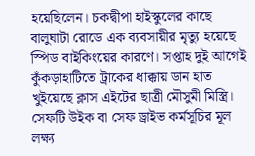হয়েছিলেন। চকদ্বীপা হাইস্কুলের কাছে বালুঘাটা রোডে এক ব্যবসায়ীর মৃত্যু হয়েছে স্পিড বাইকিংয়ের কারণে। সপ্তাহ দুই আগেই কুঁকড়াহাটিতে ট্রাকের ধাক্কায় ডান হাত খুইয়েছে ক্লাস এইটের ছাত্রী মৌসুমী মিস্ত্রি। সেফটি উইক বা সেফ ড্রাইভ কর্মসূচির মূল লক্ষ্য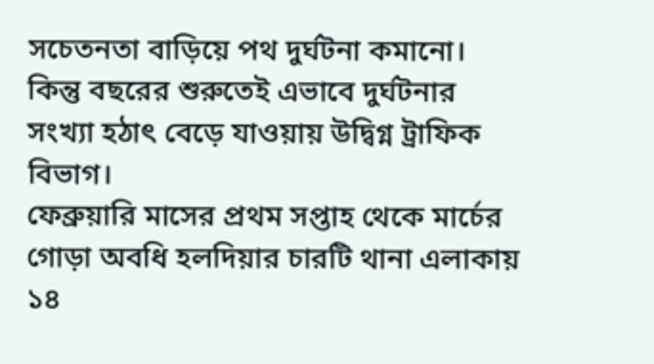সচেতনতা বাড়িয়ে পথ দুর্ঘটনা কমানো। কিন্তু বছরের শুরুতেই এভাবে দুর্ঘটনার সংখ্যা হঠাৎ বেড়ে যাওয়ায় উদ্বিগ্ন ট্রাফিক বিভাগ।
ফেব্রুয়ারি মাসের প্রথম সপ্তাহ থেকে মার্চের গোড়া অবধি হলদিয়ার চারটি থানা এলাকায় ১৪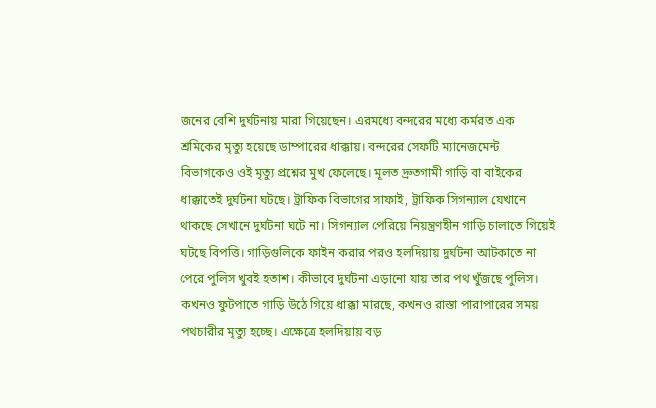জনের বেশি দুর্ঘটনায় মারা গিয়েছেন। এরমধ্যে বন্দরের মধ্যে কর্মরত এক শ্রমিকের মৃত্যু হয়েছে ডাম্পারের ধাক্কায়। বন্দরের সেফটি ম্যানেজমেন্ট বিভাগকেও ওই মৃত্যু প্রশ্নের মুখ ফেলেছে। মূলত দ্রুতগামী গাড়ি বা বাইকের ধাক্কাতেই দুর্ঘটনা ঘটছে। ট্রাফিক বিভাগের সাফাই, ট্রাফিক সিগন্যাল যেখানে থাকছে সেখানে দুর্ঘটনা ঘটে না। সিগন্যাল পেরিয়ে নিয়ন্ত্রণহীন গাড়ি চালাতে গিয়েই ঘটছে বিপত্তি। গাড়িগুলিকে ফাইন করার পরও হলদিয়ায় দুর্ঘটনা আটকাতে না পেরে পুলিস খুবই হতাশ। কীভাবে দুর্ঘটনা এড়ানো যায় তার পথ খুঁজছে পুলিস। কখনও ফুটপাতে গাড়ি উঠে গিয়ে ধাক্কা মারছে, কখনও রাস্তা পারাপারের সময় পথচারীর মৃত্যু হচ্ছে। এক্ষেত্রে হলদিয়ায় বড়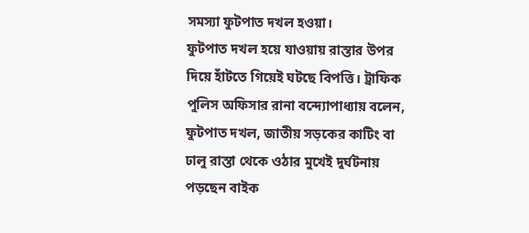সমস্যা ফুটপাত দখল হওয়া।
ফুটপাত দখল হয়ে যাওয়ায় রাস্তার উপর দিয়ে হাঁটতে গিয়েই ঘটছে বিপত্তি। ট্রাফিক পুলিস অফিসার রানা বন্দ্যোপাধ্যায় বলেন, ফুটপাত দখল, জাতীয় সড়কের কাটিং বা ঢালু রাস্তা থেকে ওঠার মুখেই দুর্ঘটনায় পড়ছেন বাইক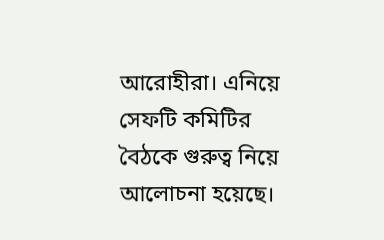আরোহীরা। এনিয়ে সেফটি কমিটির বৈঠকে গুরুত্ব নিয়ে আলোচনা হয়েছে।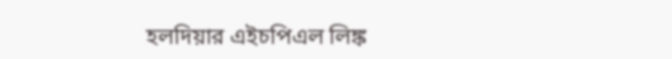হলদিয়ার এইচপিএল লিঙ্ক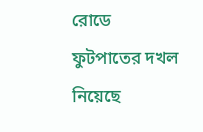রোডে ফুটপাতের দখল নিয়েছে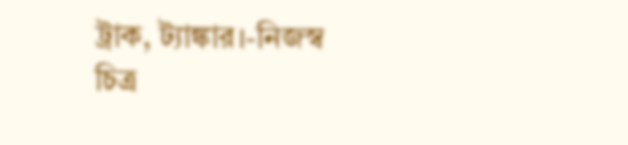ট্রাক, ট্যাঙ্কার।-নিজস্ব চিত্র